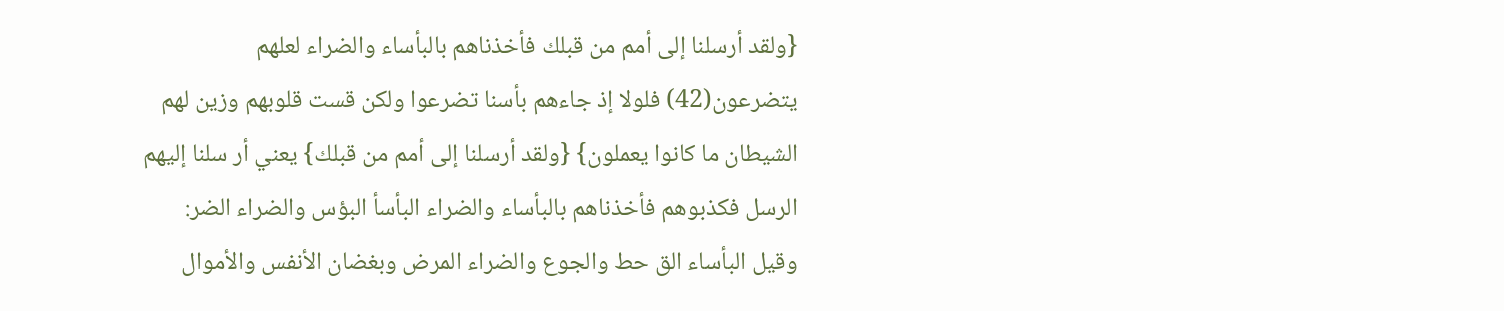{ولقد أرسلنا إلى أمم من قبلك فأخذناهم بالبأساء والضراء لعلهم يتضرعون(42) فلولا إذ جاءهم بأسنا تضرعوا ولكن قست قلوبهم وزين لهم الشيطان ما كانوا يعملون} {ولقد أرسلنا إلى أمم من قبلك} يعني أر سلنا إليهم الرسل فكذبوهم فأخذناهم بالبأساء والضراء البأسأ البؤس والضراء الضر: وقيل البأساء الق حط والجوع والضراء المرض وبغضان الأنفس والأموال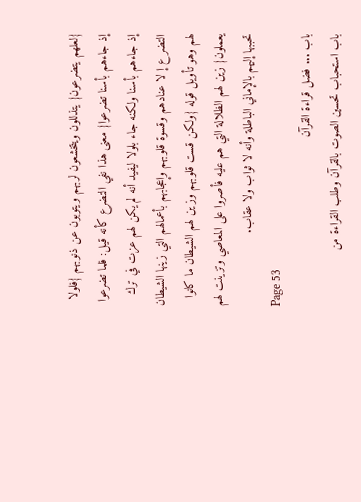{لعلهم يتضرعون} يتذللون ويتخشعون لربهم ويتوبون عن ذنوبهم {فلولا إذ جاءهم بأسنا تضرعوا} معنى هذا نفي التضرع كأنه قيل: فلما تضرعوا إذ جاءهم بأسنا ولكنه جاء بلولا ليفيد أنه لم يكن لهم عزت في ترك التضر ع إ لا عنادهم وقسوة قلوبهم وإعجابهم بأعمالهم التي زينها الشيطان لهم وهو تأويل قوله {ولكن قست قلوبهم وز ين لهم الشيطان ما كانوا يعملون} زين لهم الظلالة التي هم عليه فأصروا على المعاصي وتزينت لهم تحببها إليهم بالإماني الباطلة وأنه لا ثواب ولا عقاب.
Page 53
باب ... فضل قراءة القرآن
باب استحباب تحسين الصوت بالقرآن وطلب القراءة من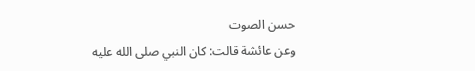حسن الصوت
وعن عائشة قالت: كان النبي صلى الله عليه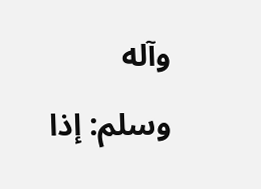وآله وسلم: إذا